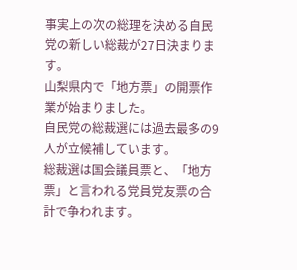事実上の次の総理を決める自民党の新しい総裁が27日決まります。
山梨県内で「地方票」の開票作業が始まりました。
自民党の総裁選には過去最多の9人が立候補しています。
総裁選は国会議員票と、「地方票」と言われる党員党友票の合計で争われます。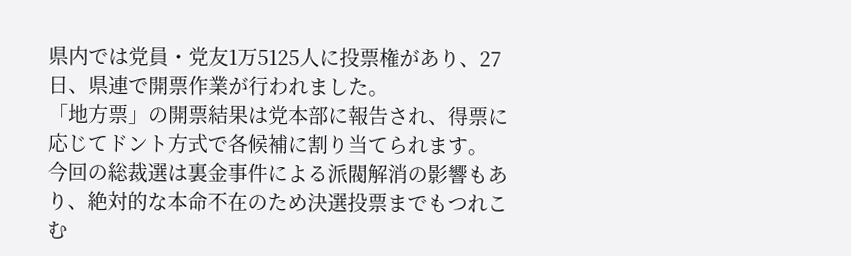県内では党員・党友1万5125人に投票権があり、27日、県連で開票作業が行われました。
「地方票」の開票結果は党本部に報告され、得票に応じてドント方式で各候補に割り当てられます。
今回の総裁選は裏金事件による派閥解消の影響もあり、絶対的な本命不在のため決選投票までもつれこむ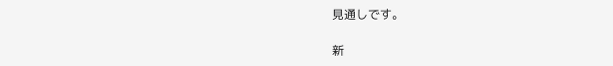見通しです。

新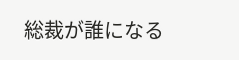総裁が誰になる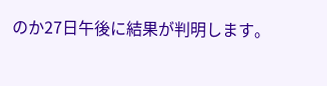のか27日午後に結果が判明します。